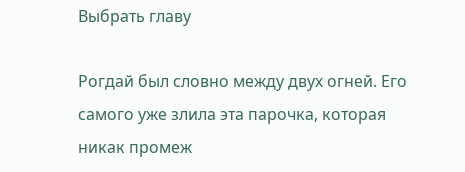Выбрать главу

Рогдай был словно между двух огней. Его самого уже злила эта парочка, которая никак промеж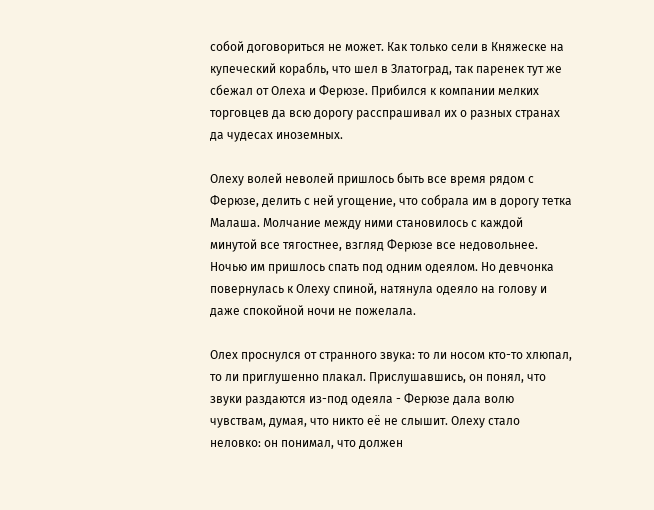собой договориться не может. Как только сели в Княжеске на купеческий корабль, что шел в Златоград, так паренек тут же сбежал от Олеха и Ферюзе. Прибился к компании мелких торговцев да всю дорогу расспрашивал их о разных странах да чудесах иноземных.

Олеху волей неволей пришлось быть все время рядом с Ферюзе, делить с ней угощение, что собрала им в дорогу тетка Малаша. Молчание между ними становилось с каждой минутой все тягостнее, взгляд Ферюзе все недовольнее. Ночью им пришлось спать под одним одеялом. Но девчонка повернулась к Олеху спиной, натянула одеяло на голову и даже спокойной ночи не пожелала.

Олех проснулся от странного звука: то ли носом кто-то хлюпал, то ли приглушенно плакал. Прислушавшись, он понял, что звуки раздаются из-под одеяла - Ферюзе дала волю чувствам, думая, что никто её не слышит. Олеху стало неловко: он понимал, что должен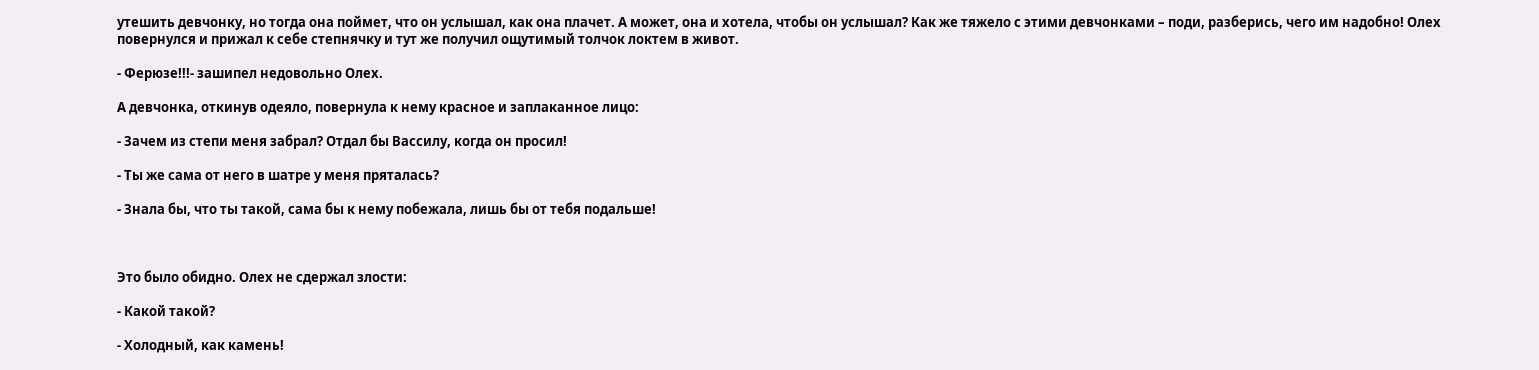утешить девчонку, но тогда она поймет, что он услышал, как она плачет. А может, она и хотела, чтобы он услышал? Как же тяжело с этими девчонками – поди, разберись, чего им надобно! Олех повернулся и прижал к себе степнячку и тут же получил ощутимый толчок локтем в живот.

- Ферюзе!!!- зашипел недовольно Олех.

А девчонка, откинув одеяло, повернула к нему красное и заплаканное лицо:

- Зачем из степи меня забрал? Отдал бы Вассилу, когда он просил!

- Ты же сама от него в шатре у меня пряталась?

- Знала бы, что ты такой, сама бы к нему побежала, лишь бы от тебя подальше!



Это было обидно. Олех не сдержал злости:

- Какой такой?

- Холодный, как камень!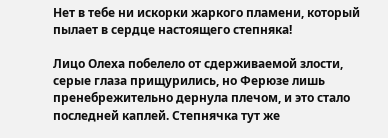Нет в тебе ни искорки жаркого пламени, который пылает в сердце настоящего степняка!

Лицо Олеха побелело от сдерживаемой злости, серые глаза прищурились, но Ферюзе лишь пренебрежительно дернула плечом, и это стало последней каплей. Степнячка тут же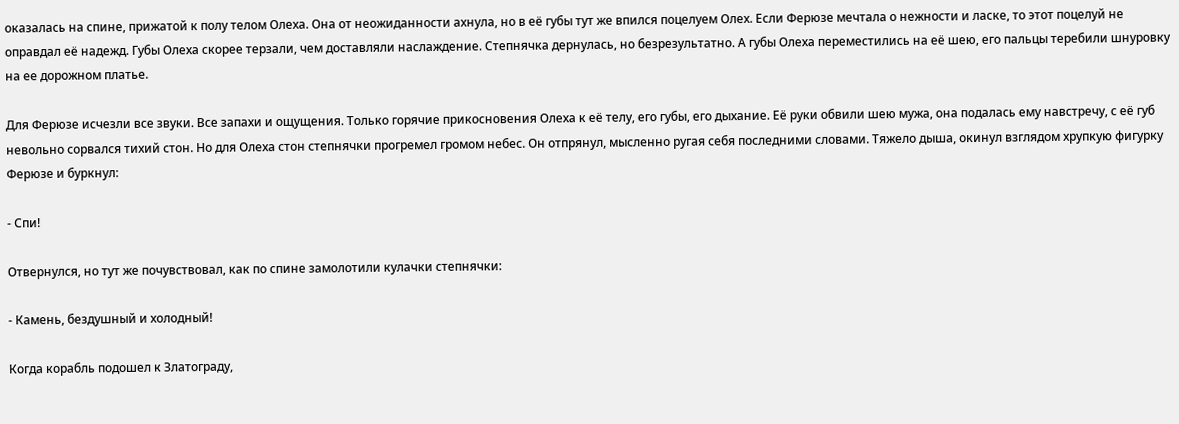оказалась на спине, прижатой к полу телом Олеха. Она от неожиданности ахнула, но в её губы тут же впился поцелуем Олех. Если Ферюзе мечтала о нежности и ласке, то этот поцелуй не оправдал её надежд. Губы Олеха скорее терзали, чем доставляли наслаждение. Степнячка дернулась, но безрезультатно. А губы Олеха переместились на её шею, его пальцы теребили шнуровку на ее дорожном платье.

Для Ферюзе исчезли все звуки. Все запахи и ощущения. Только горячие прикосновения Олеха к её телу, его губы, его дыхание. Её руки обвили шею мужа, она подалась ему навстречу, с её губ невольно сорвался тихий стон. Но для Олеха стон степнячки прогремел громом небес. Он отпрянул, мысленно ругая себя последними словами. Тяжело дыша, окинул взглядом хрупкую фигурку Ферюзе и буркнул:

- Спи!

Отвернулся, но тут же почувствовал, как по спине замолотили кулачки степнячки:

- Камень, бездушный и холодный!

Когда корабль подошел к Златограду,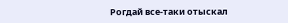Рогдай все-таки отыскал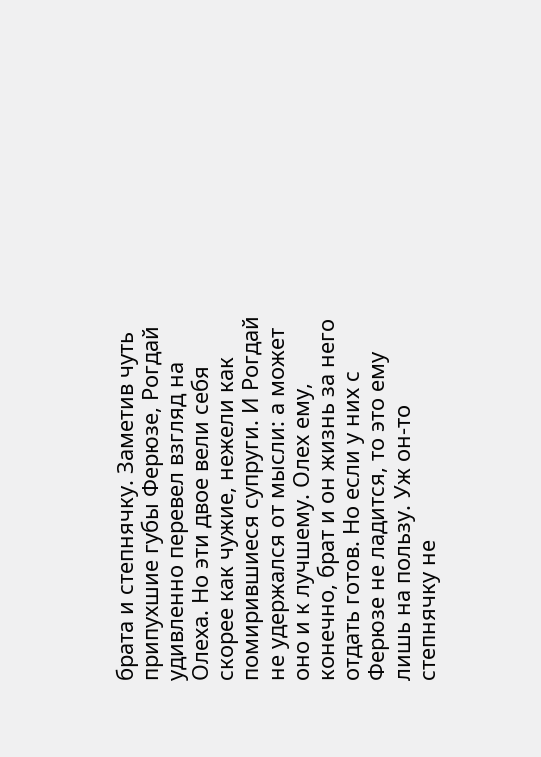брата и степнячку. Заметив чуть припухшие губы Ферюзе, Рогдай удивленно перевел взгляд на Олеха. Но эти двое вели себя скорее как чужие, нежели как помирившиеся супруги. И Рогдай не удержался от мысли: а может оно и к лучшему. Олех ему, конечно, брат и он жизнь за него отдать готов. Но если у них с Ферюзе не ладится, то это ему лишь на пользу. Уж он-то степнячку не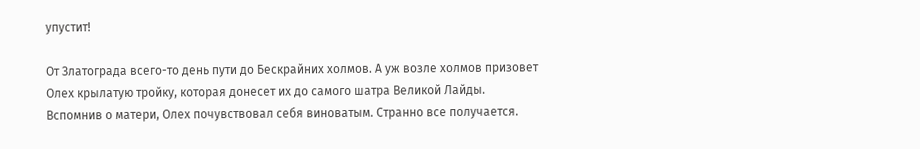упустит!

От Златограда всего-то день пути до Бескрайних холмов. А уж возле холмов призовет Олех крылатую тройку, которая донесет их до самого шатра Великой Лайды. Вспомнив о матери, Олех почувствовал себя виноватым. Странно все получается.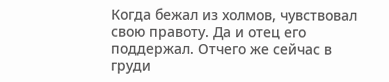Когда бежал из холмов, чувствовал свою правоту. Да и отец его поддержал. Отчего же сейчас в груди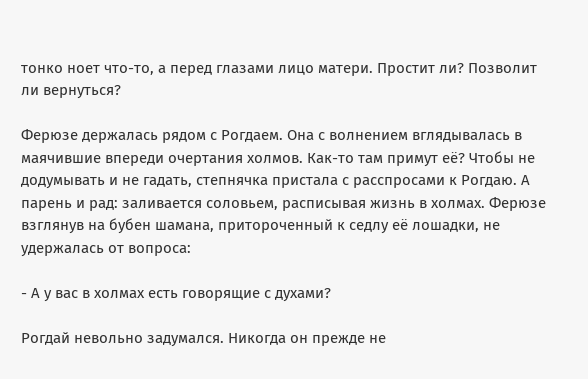тонко ноет что-то, а перед глазами лицо матери. Простит ли? Позволит ли вернуться?

Ферюзе держалась рядом с Рогдаем. Она с волнением вглядывалась в маячившие впереди очертания холмов. Как-то там примут её? Чтобы не додумывать и не гадать, степнячка пристала с расспросами к Рогдаю. А парень и рад: заливается соловьем, расписывая жизнь в холмах. Ферюзе взглянув на бубен шамана, притороченный к седлу её лошадки, не удержалась от вопроса:

- А у вас в холмах есть говорящие с духами?

Рогдай невольно задумался. Никогда он прежде не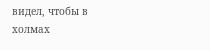видел, чтобы в холмах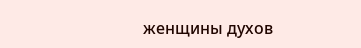женщины духов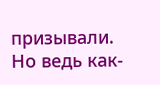призывали. Но ведь как-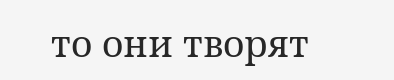то они творят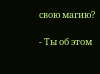свою магию?

- Ты об этом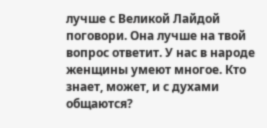лучше с Великой Лайдой поговори. Она лучше на твой вопрос ответит. У нас в народе женщины умеют многое. Кто знает, может, и с духами общаются?